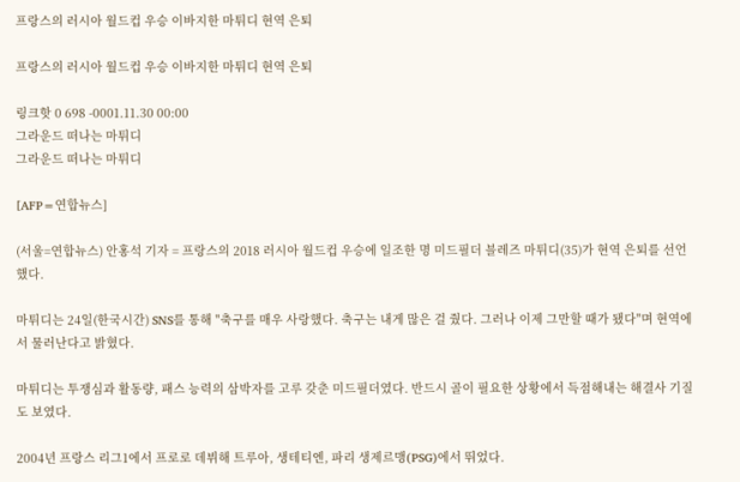프랑스의 러시아 월드컵 우승 이바지한 마튀디 현역 은퇴

프랑스의 러시아 월드컵 우승 이바지한 마튀디 현역 은퇴

링크핫 0 698 -0001.11.30 00:00
그라운드 떠나는 마튀디
그라운드 떠나는 마튀디

[AFP=연합뉴스]

(서울=연합뉴스) 안홍석 기자 = 프랑스의 2018 러시아 월드컵 우승에 일조한 명 미드필더 블레즈 마튀디(35)가 현역 은퇴를 선언했다.

마튀디는 24일(한국시간) SNS를 통해 "축구를 매우 사랑했다. 축구는 내게 많은 걸 줬다. 그러나 이제 그만할 때가 됐다"며 현역에서 물러난다고 밝혔다.

마튀디는 투쟁심과 활동량, 패스 능력의 삼박자를 고루 갖춘 미드필더였다. 반드시 골이 필요한 상황에서 득점해내는 해결사 기질도 보였다.

2004년 프랑스 리그1에서 프로로 데뷔해 트루아, 생테티엔, 파리 생제르맹(PSG)에서 뛰었다.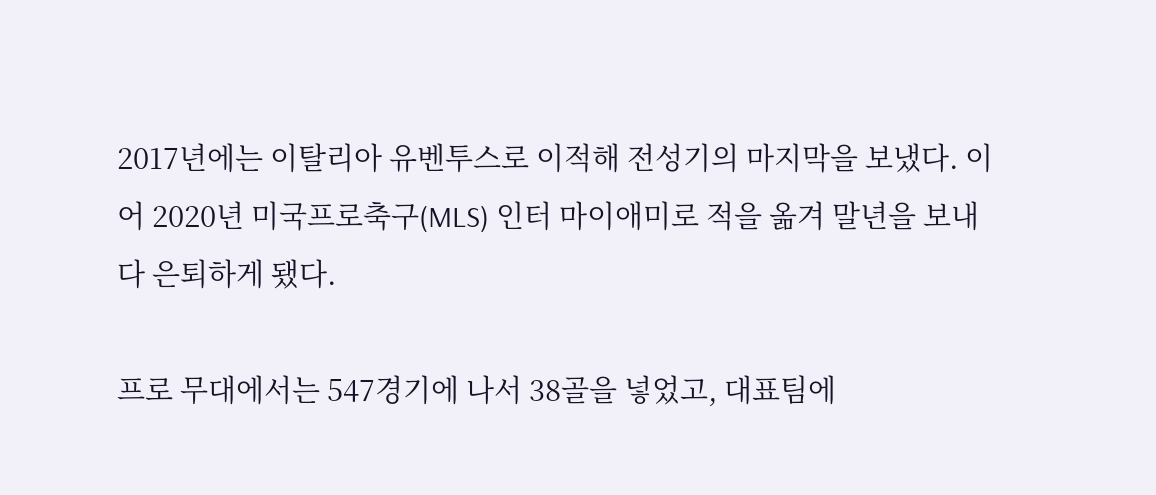2017년에는 이탈리아 유벤투스로 이적해 전성기의 마지막을 보냈다. 이어 2020년 미국프로축구(MLS) 인터 마이애미로 적을 옮겨 말년을 보내다 은퇴하게 됐다.

프로 무대에서는 547경기에 나서 38골을 넣었고, 대표팀에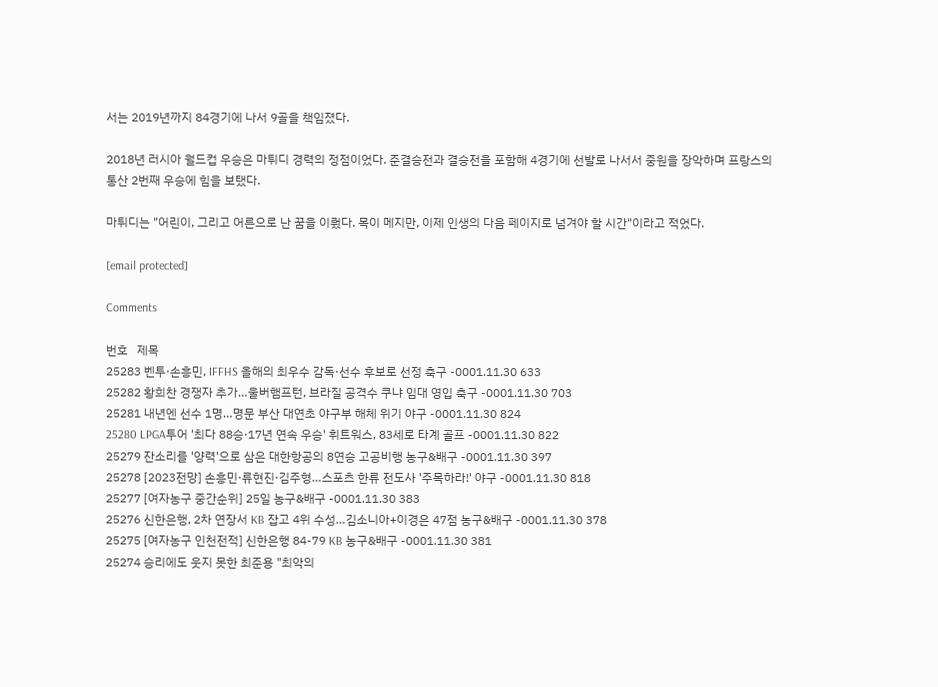서는 2019년까지 84경기에 나서 9골을 책임졌다.

2018년 러시아 월드컵 우승은 마튀디 경력의 정점이었다. 준결승전과 결승전을 포함해 4경기에 선발로 나서서 중원을 장악하며 프랑스의 통산 2번째 우승에 힘을 보탰다.

마튀디는 "어린이, 그리고 어른으로 난 꿈을 이뤘다. 목이 메지만, 이제 인생의 다음 페이지로 넘겨야 할 시간"이라고 적었다.

[email protected]

Comments

번호   제목
25283 벤투·손흥민, IFFHS 올해의 최우수 감독·선수 후보로 선정 축구 -0001.11.30 633
25282 황희찬 경쟁자 추가…울버햄프턴, 브라질 공격수 쿠냐 임대 영입 축구 -0001.11.30 703
25281 내년엔 선수 1명…명문 부산 대연초 야구부 해체 위기 야구 -0001.11.30 824
25280 LPGA투어 '최다 88승·17년 연속 우승' 휘트워스, 83세로 타계 골프 -0001.11.30 822
25279 잔소리를 '양력'으로 삼은 대한항공의 8연승 고공비행 농구&배구 -0001.11.30 397
25278 [2023전망] 손흥민·류현진·김주형…스포츠 한류 전도사 '주목하라!' 야구 -0001.11.30 818
25277 [여자농구 중간순위] 25일 농구&배구 -0001.11.30 383
25276 신한은행, 2차 연장서 KB 잡고 4위 수성…김소니아+이경은 47점 농구&배구 -0001.11.30 378
25275 [여자농구 인천전적] 신한은행 84-79 KB 농구&배구 -0001.11.30 381
25274 승리에도 웃지 못한 최준용 "최악의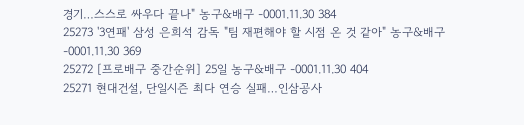경기…스스로 싸우다 끝나" 농구&배구 -0001.11.30 384
25273 '3연패' 삼성 은희석 감독 "팀 재편해야 할 시점 온 것 같아" 농구&배구 -0001.11.30 369
25272 [프로배구 중간순위] 25일 농구&배구 -0001.11.30 404
25271 현대건설, 단일시즌 최다 연승 실패…인삼공사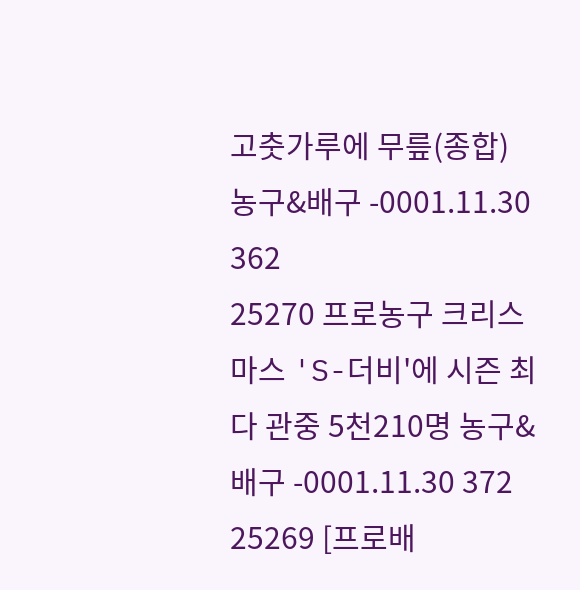고춧가루에 무릎(종합) 농구&배구 -0001.11.30 362
25270 프로농구 크리스마스 'S-더비'에 시즌 최다 관중 5천210명 농구&배구 -0001.11.30 372
25269 [프로배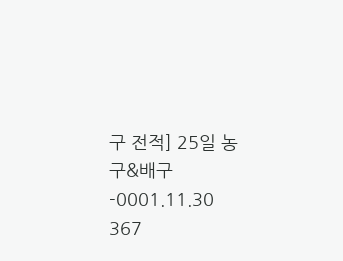구 전적] 25일 농구&배구 -0001.11.30 367